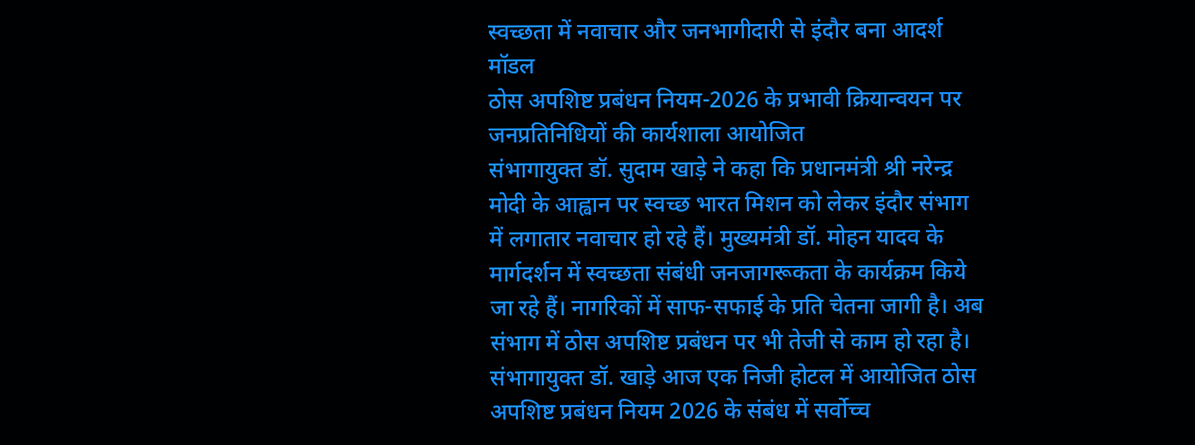स्वच्छता में नवाचार और जनभागीदारी से इंदौर बना आदर्श मॉडल
ठोस अपशिष्ट प्रबंधन नियम-2026 के प्रभावी क्रियान्वयन पर जनप्रतिनिधियों की कार्यशाला आयोजित
संभागायुक्त डॉ. सुदाम खाड़े ने कहा कि प्रधानमंत्री श्री नरेन्द्र मोदी के आह्वान पर स्वच्छ भारत मिशन को लेकर इंदौर संभाग में लगातार नवाचार हो रहे हैं। मुख्यमंत्री डॉ. मोहन यादव के मार्गदर्शन में स्वच्छता संबंधी जनजागरूकता के कार्यक्रम किये जा रहे हैं। नागरिकों में साफ-सफाई के प्रति चेतना जागी है। अब संभाग में ठोस अपशिष्ट प्रबंधन पर भी तेजी से काम हो रहा है। संभागायुक्त डॉ. खाड़े आज एक निजी होटल में आयोजित ठोस अपशिष्ट प्रबंधन नियम 2026 के संबंध में सर्वोच्च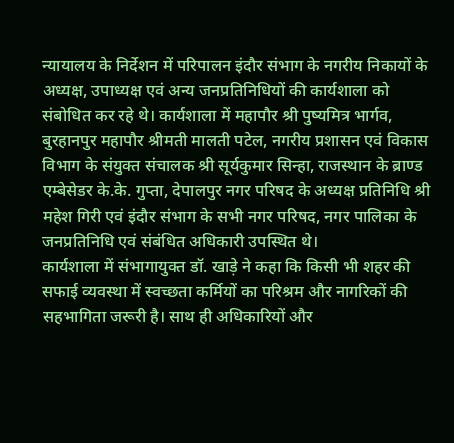न्यायालय के निर्देशन में परिपालन इंदौर संभाग के नगरीय निकायों के अध्यक्ष, उपाध्यक्ष एवं अन्य जनप्रतिनिधियों की कार्यशाला को संबोधित कर रहे थे। कार्यशाला में महापौर श्री पुष्यमित्र भार्गव, बुरहानपुर महापौर श्रीमती मालती पटेल, नगरीय प्रशासन एवं विकास विभाग के संयुक्त संचालक श्री सूर्यकुमार सिन्हा, राजस्थान के ब्राण्ड एम्बेसेडर के.के. गुप्ता, देपालपुर नगर परिषद के अध्यक्ष प्रतिनिधि श्री महेश गिरी एवं इंदौर संभाग के सभी नगर परिषद, नगर पालिका के जनप्रतिनिधि एवं संबंधित अधिकारी उपस्थित थे।
कार्यशाला में संभागायुक्त डॉ. खाड़े ने कहा कि किसी भी शहर की सफाई व्यवस्था में स्वच्छता कर्मियों का परिश्रम और नागरिकों की सहभागिता जरूरी है। साथ ही अधिकारियों और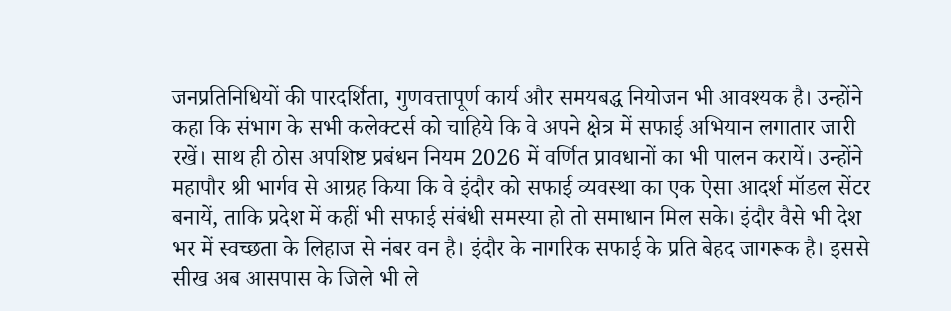जनप्रतिनिधियों की पारदर्शिता, गुणवत्तापूर्ण कार्य और समयबद्ध नियोजन भी आवश्यक है। उन्होंने कहा कि संभाग के सभी कलेक्टर्स को चाहिये कि वे अपने क्षेत्र में सफाई अभियान लगातार जारी रखें। साथ ही ठोस अपशिष्ट प्रबंधन नियम 2026 में वर्णित प्रावधानों का भी पालन करायें। उन्होंने महापौर श्री भार्गव से आग्रह किया कि वे इंदौर को सफाई व्यवस्था का एक ऐसा आदर्श मॉडल सेंटर बनायें, ताकि प्रदेश में कहीं भी सफाई संबंधी समस्या हो तो समाधान मिल सके। इंदौर वैसे भी देश भर में स्वच्छता के लिहाज से नंबर वन है। इंदौर के नागरिक सफाई के प्रति बेहद जागरूक है। इससे सीख अब आसपास के जिले भी ले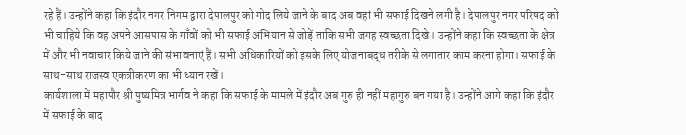रहे हैं। उन्होंने कहा कि इंदौर नगर निगम द्वारा देपालपुर को गोद लिये जाने के बाद अब वहां भी सफाई दिखने लगी है। देपालपुर नगर परिषद को भी चाहिये कि वह अपने आसपास के गाँवों को भी सफाई अभियान से जोड़ें ताकि सभी जगह स्वच्छता दिखे। उन्होंने कहा कि स्वच्छता के क्षेत्र में और भी नवाचार किये जाने की संभावनाएं हैं। सभी अधिकारियों को इसके लिए योजनाबद्ध तरीके से लगातार काम करना होगा। सफाई के साथ-साथ राजस्व एकत्रीकरण का भी ध्यान रखें।
कार्यशाला में महापौर श्री पुष्यमित्र भार्गव ने कहा कि सफाई के मामले में इंदौर अब गुरु ही नहीं महागुरु बन गया है। उन्होंने आगे कहा कि इंदौर में सफाई के बाद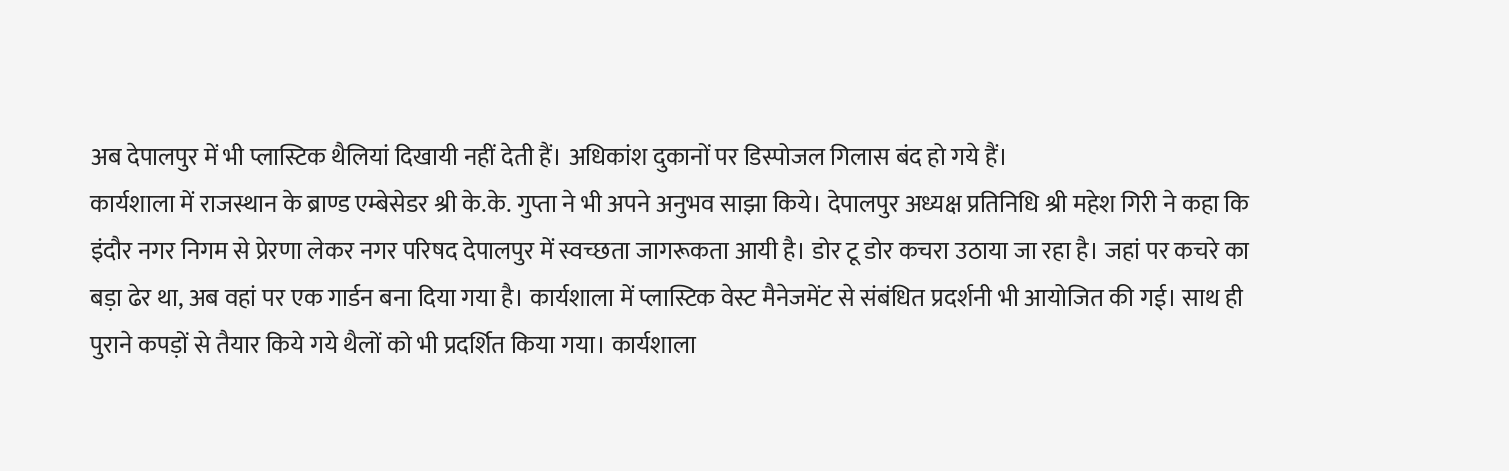अब देपालपुर में भी प्लास्टिक थैलियां दिखायी नहीं देती हैं। अधिकांश दुकानों पर डिस्पोजल गिलास बंद हो गये हैं।
कार्यशाला में राजस्थान के ब्राण्ड एम्बेसेडर श्री के.के. गुप्ता ने भी अपने अनुभव साझा किये। देपालपुर अध्यक्ष प्रतिनिधि श्री महेश गिरी ने कहा कि इंदौर नगर निगम से प्रेरणा लेकर नगर परिषद देपालपुर में स्वच्छता जागरूकता आयी है। डोर टू डोर कचरा उठाया जा रहा है। जहां पर कचरे का बड़ा ढेर था, अब वहां पर एक गार्डन बना दिया गया है। कार्यशाला में प्लास्टिक वेस्ट मैनेजमेंट से संबंधित प्रदर्शनी भी आयोजित की गई। साथ ही पुराने कपड़ों से तैयार किये गये थैलों को भी प्रदर्शित किया गया। कार्यशाला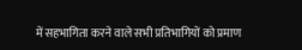में सहभागिता करने वाले सभी प्रतिभागियों को प्रमाण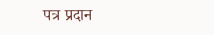पत्र प्रदान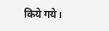किये गये।